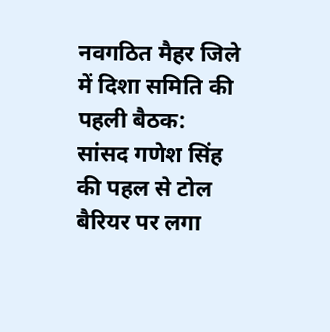नवगठित मैहर जिले में दिशा समिति की पहली बैठक: सांसद गणेश सिंह की पहल से टोल बैरियर पर लगा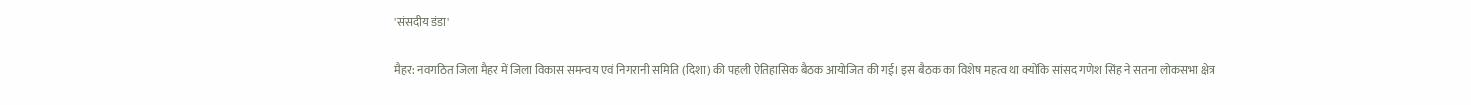'संसदीय डंडा'

मैहर: नवगठित जिला मैहर में जिला विकास समन्वय एवं निगरानी समिति (दिशा) की पहली ऐतिहासिक बैठक आयोजित की गई। इस बैठक का विशेष महत्व था क्योंकि सांसद गणेश सिंह ने सतना लोकसभा क्षेत्र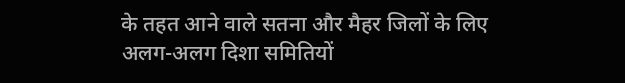के तहत आने वाले सतना और मैहर जिलों के लिए अलग-अलग दिशा समितियों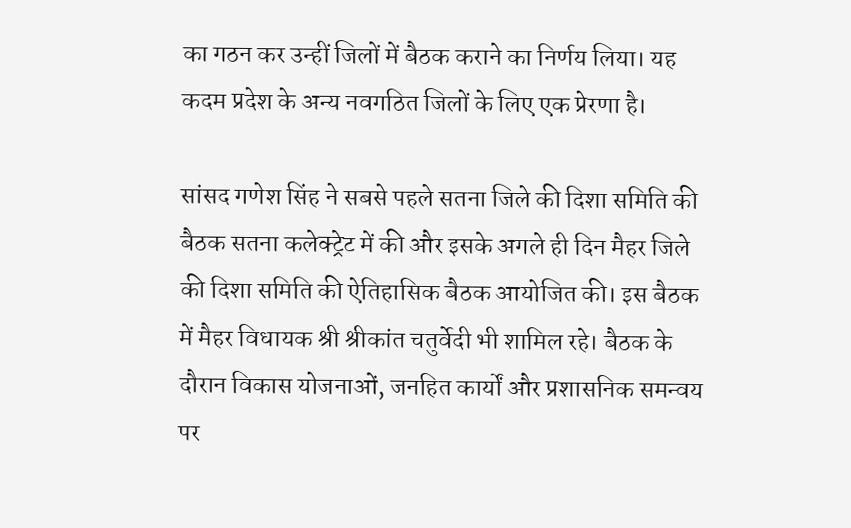का गठन कर उन्हीं जिलों में बैठक कराने का निर्णय लिया। यह कदम प्रदेश के अन्य नवगठित जिलों के लिए एक प्रेरणा है।

सांसद गणेश सिंह ने सबसे पहले सतना जिले की दिशा समिति की बैठक सतना कलेक्ट्रेट में की और इसके अगले ही दिन मैहर जिले की दिशा समिति की ऐतिहासिक बैठक आयोजित की। इस बैठक में मैहर विधायक श्री श्रीकांत चतुर्वेदी भी शामिल रहे। बैठक के दौरान विकास योजनाओं, जनहित कार्यों और प्रशासनिक समन्वय पर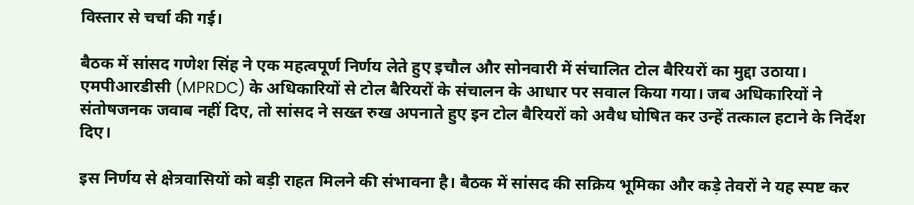विस्तार से चर्चा की गई।

बैठक में सांसद गणेश सिंह ने एक महत्वपूर्ण निर्णय लेते हुए इचौल और सोनवारी में संचालित टोल बैरियरों का मुद्दा उठाया। एमपीआरडीसी (MPRDC) के अधिकारियों से टोल बैरियरों के संचालन के आधार पर सवाल किया गया। जब अधिकारियों ने संतोषजनक जवाब नहीं दिए, तो सांसद ने सख्त रुख अपनाते हुए इन टोल बैरियरों को अवैध घोषित कर उन्हें तत्काल हटाने के निर्देश दिए।

इस निर्णय से क्षेत्रवासियों को बड़ी राहत मिलने की संभावना है। बैठक में सांसद की सक्रिय भूमिका और कड़े तेवरों ने यह स्पष्ट कर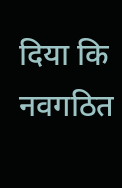दिया कि नवगठित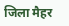जिला मैहर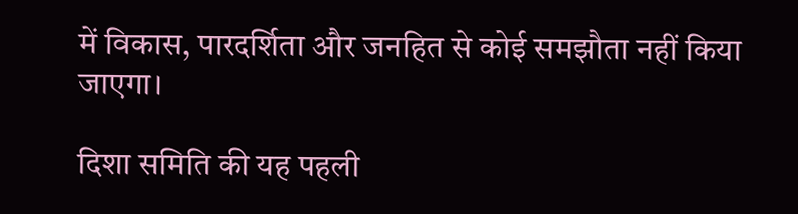में विकास, पारदर्शिता और जनहित से कोई समझौता नहीं किया जाएगा।

दिशा समिति की यह पहली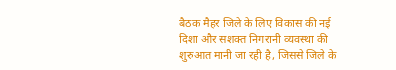बैठक मैहर जिले के लिए विकास की नई दिशा और सशक्त निगरानी व्यवस्था की शुरुआत मानी जा रही है, जिससे जिले के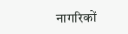नागरिकों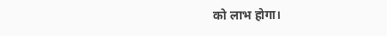को लाभ होगा।